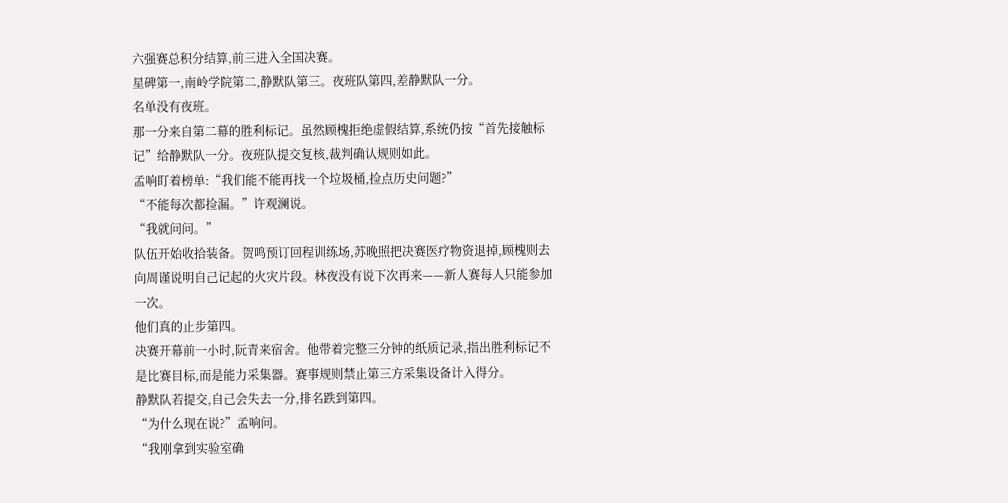六强赛总积分结算,前三进入全国决赛。
星碑第一,南岭学院第二,静默队第三。夜班队第四,差静默队一分。
名单没有夜班。
那一分来自第二幕的胜利标记。虽然顾槐拒绝虚假结算,系统仍按“首先接触标记”给静默队一分。夜班队提交复核,裁判确认规则如此。
孟响盯着榜单:“我们能不能再找一个垃圾桶,捡点历史问题?”
“不能每次都捡漏。”许观澜说。
“我就问问。”
队伍开始收拾装备。贺鸣预订回程训练场,苏晚照把决赛医疗物资退掉,顾槐则去向周谨说明自己记起的火灾片段。林夜没有说下次再来——新人赛每人只能参加一次。
他们真的止步第四。
决赛开幕前一小时,阮青来宿舍。他带着完整三分钟的纸质记录,指出胜利标记不是比赛目标,而是能力采集器。赛事规则禁止第三方采集设备计入得分。
静默队若提交,自己会失去一分,排名跌到第四。
“为什么现在说?”孟响问。
“我刚拿到实验室确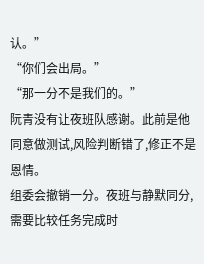认。”
“你们会出局。”
“那一分不是我们的。”
阮青没有让夜班队感谢。此前是他同意做测试,风险判断错了,修正不是恩情。
组委会撤销一分。夜班与静默同分,需要比较任务完成时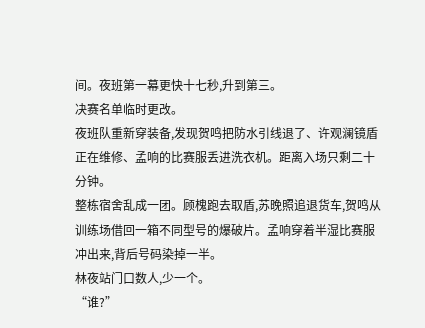间。夜班第一幕更快十七秒,升到第三。
决赛名单临时更改。
夜班队重新穿装备,发现贺鸣把防水引线退了、许观澜镜盾正在维修、孟响的比赛服丢进洗衣机。距离入场只剩二十分钟。
整栋宿舍乱成一团。顾槐跑去取盾,苏晚照追退货车,贺鸣从训练场借回一箱不同型号的爆破片。孟响穿着半湿比赛服冲出来,背后号码染掉一半。
林夜站门口数人,少一个。
“谁?”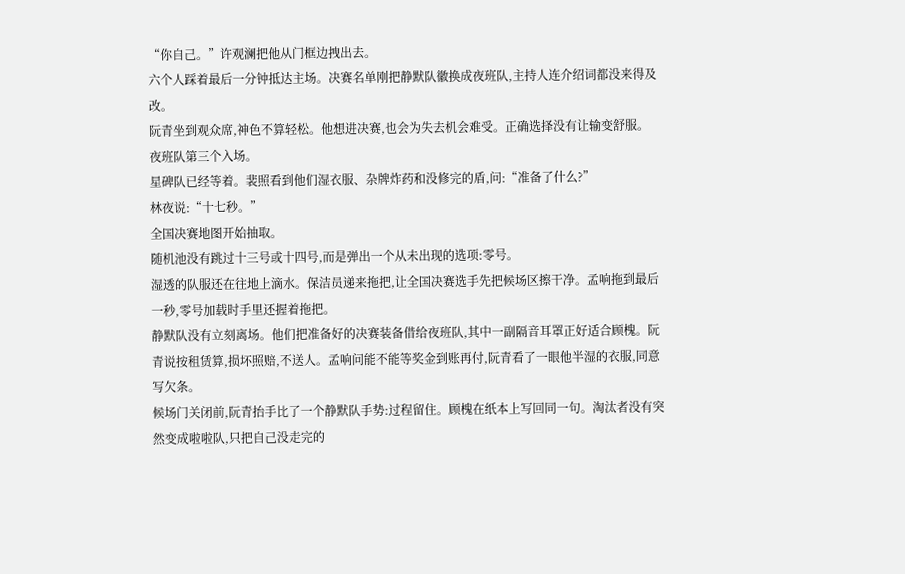“你自己。”许观澜把他从门框边拽出去。
六个人踩着最后一分钟抵达主场。决赛名单刚把静默队徽换成夜班队,主持人连介绍词都没来得及改。
阮青坐到观众席,神色不算轻松。他想进决赛,也会为失去机会难受。正确选择没有让输变舒服。
夜班队第三个入场。
星碑队已经等着。裴照看到他们湿衣服、杂牌炸药和没修完的盾,问:“准备了什么?”
林夜说:“十七秒。”
全国决赛地图开始抽取。
随机池没有跳过十三号或十四号,而是弹出一个从未出现的选项:零号。
湿透的队服还在往地上滴水。保洁员递来拖把,让全国决赛选手先把候场区擦干净。孟响拖到最后一秒,零号加载时手里还握着拖把。
静默队没有立刻离场。他们把准备好的决赛装备借给夜班队,其中一副隔音耳罩正好适合顾槐。阮青说按租赁算,损坏照赔,不送人。孟响问能不能等奖金到账再付,阮青看了一眼他半湿的衣服,同意写欠条。
候场门关闭前,阮青抬手比了一个静默队手势:过程留住。顾槐在纸本上写回同一句。淘汰者没有突然变成啦啦队,只把自己没走完的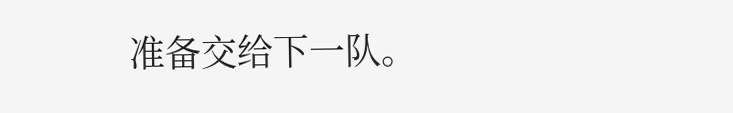准备交给下一队。